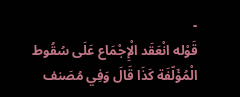-
قَوْله انْعَقَد الْإِجْمَاع عَلَى سُقُوط الْمُؤَلّفَة كَذَا قَالَ وَفِي مُصَنف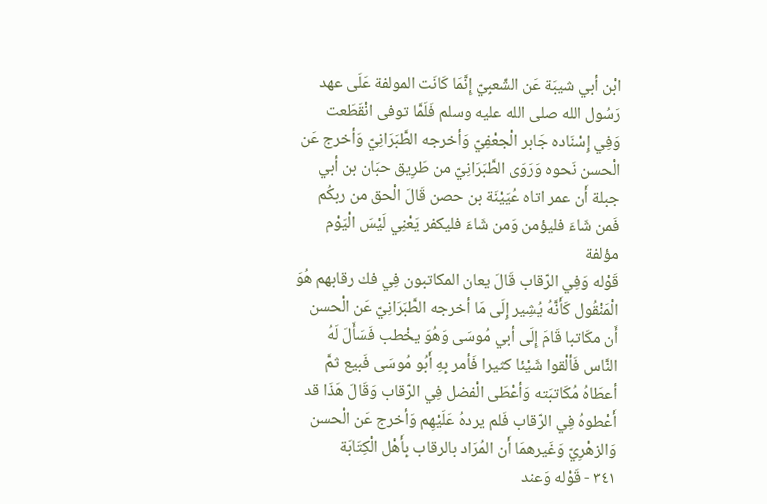ابْن أبي شيبَة عَن الشّعبِيّ إِنَّمَا كَانَت المولفة عَلَى عهد رَسُول الله صلى الله عليه وسلم فَلَمَّا توفى انْقَطَعت وَفِي إِسْنَاده جَابر الْجعْفِيّ وَأخرجه الطَّبَرَانِيّ وَأخرج عَن الْحسن نَحوه وَرَوَى الطَّبَرَانِيّ من طَرِيق حبَان بن أبي جبلة أَن عمر اتاه عُيَيْنَة بن حصن قَالَ الْحق من ربكُم فَمن شَاءَ فليؤمن وَمن شَاءَ فليكفر يَعْنِي لَيْسَ الْيَوْم مؤلفة
قَوْله وَفِي الرّقاب قَالَ يعان المكاتبون فِي فك رقابهم هُوَ الْمَنْقُول كَأَنَّهُ يُشِير إِلَى مَا أخرجه الطَّبَرَانِيّ عَن الْحسن أَن مكَاتبا قَامَ إِلَى أبي مُوسَى وَهُوَ يخْطب فَسَأَلَ لَهُ النَّاس فَألْقوا شَيْئا كثيرا فَأمر بِهِ أَبُو مُوسَى فَبيع ثمَّ أعطَاهُ مُكَاتبَته وَأعْطَى الْفضل فِي الرّقاب وَقَالَ هَذَا قد أَعْطوهُ فِي الرّقاب فَلم يردهُ عَلَيْهِم وَأخرج عَن الْحسن وَالزهْرِيّ وَغَيرهمَا أَن المُرَاد بالرقاب بِأَهْل الْكِتَابَة
٣٤١ - قَوْله وَعند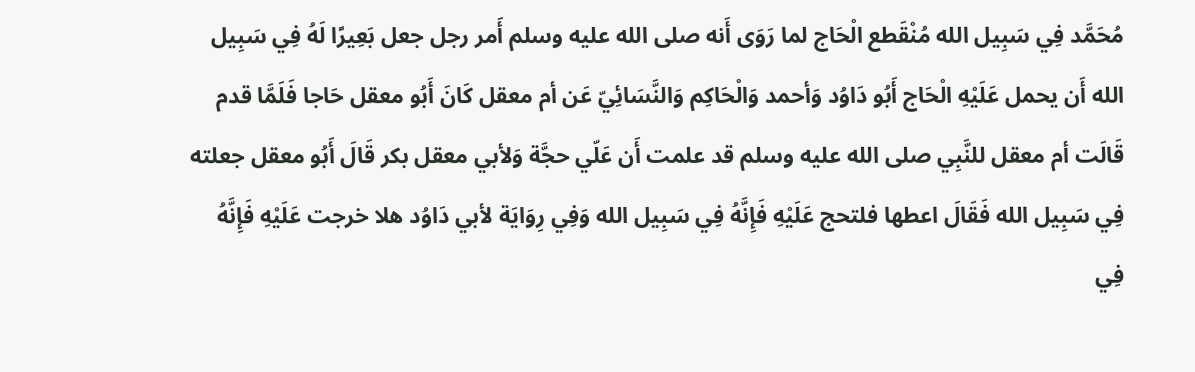مُحَمَّد فِي سَبِيل الله مُنْقَطع الْحَاج لما رَوَى أَنه صلى الله عليه وسلم أَمر رجل جعل بَعِيرًا لَهُ فِي سَبِيل الله أَن يحمل عَلَيْهِ الْحَاج أَبُو دَاوُد وَأحمد وَالْحَاكِم وَالنَّسَائِيّ عَن أم معقل كَانَ أَبُو معقل حَاجا فَلَمَّا قدم قَالَت أم معقل للنَّبِي صلى الله عليه وسلم قد علمت أَن عَلّي حجَّة وَلأبي معقل بكر قَالَ أَبُو معقل جعلته فِي سَبِيل الله فَقَالَ اعطها فلتحج عَلَيْهِ فَإِنَّهُ فِي سَبِيل الله وَفِي رِوَايَة لأبي دَاوُد هلا خرجت عَلَيْهِ فَإِنَّهُ فِي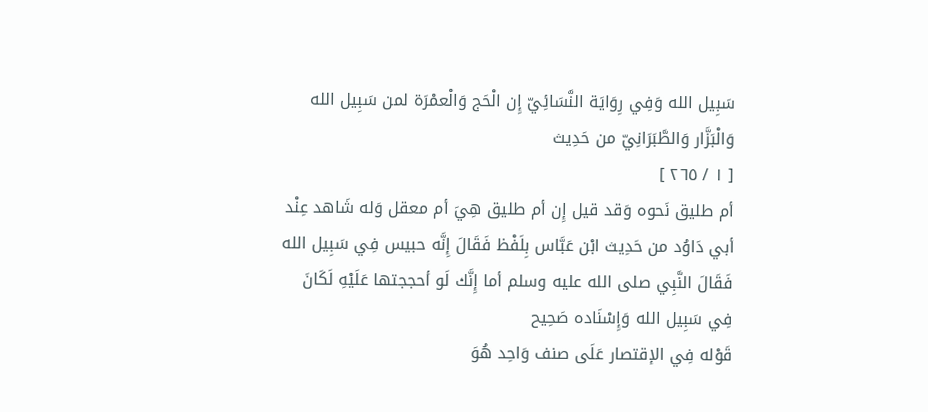سَبِيل الله وَفِي رِوَايَة النَّسَائِيّ إِن الْحَج وَالْعمْرَة لمن سَبِيل الله وَالْبَزَّار وَالطَّبَرَانِيّ من حَدِيث
[ ١ / ٢٦٥ ]
أم طليق نَحوه وَقد قيل إِن أم طليق هِيَ أم معقل وَله شَاهد عِنْد أبي دَاوُد من حَدِيث ابْن عَبَّاس بِلَفْظ فَقَالَ إِنَّه حبيس فِي سَبِيل الله فَقَالَ النَّبِي صلى الله عليه وسلم أما إِنَّك لَو أحججتها عَلَيْهِ لَكَانَ فِي سَبِيل الله وَإِسْنَاده صَحِيح
قَوْله فِي الإقتصار عَلَى صنف وَاحِد هُوَ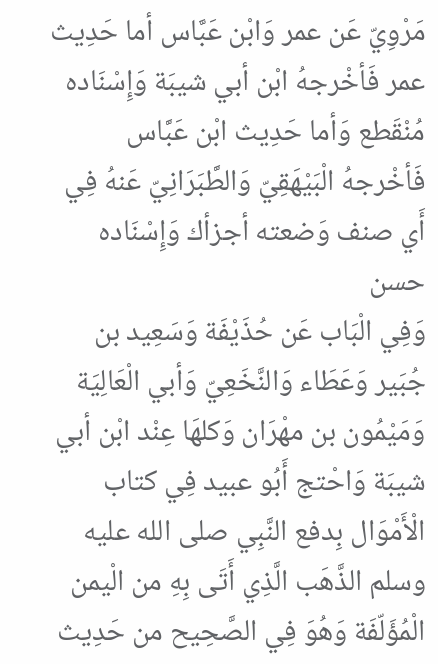مَرْوِيّ عَن عمر وَابْن عَبَّاس أما حَدِيث عمر فَأخْرجهُ ابْن أبي شيبَة وَإِسْنَاده مُنْقَطع وَأما حَدِيث ابْن عَبَّاس فَأخْرجهُ الْبَيْهَقِيّ وَالطَّبَرَانِيّ عَنهُ فِي أَي صنف وَضعته أجزأك وَإِسْنَاده حسن
وَفِي الْبَاب عَن حُذَيْفَة وَسَعِيد بن جُبَير وَعَطَاء وَالنَّخَعِيّ وَأبي الْعَالِيَة وَمَيْمُون بن مهْرَان وَكلهَا عِنْد ابْن أبي شيبَة وَاحْتج أَبُو عبيد فِي كتاب الْأَمْوَال بِدفع النَّبِي صلى الله عليه وسلم الذَّهَب الَّذِي أَتَى بِهِ من الْيمن الْمُؤَلّفَة وَهُوَ فِي الصَّحِيح من حَدِيث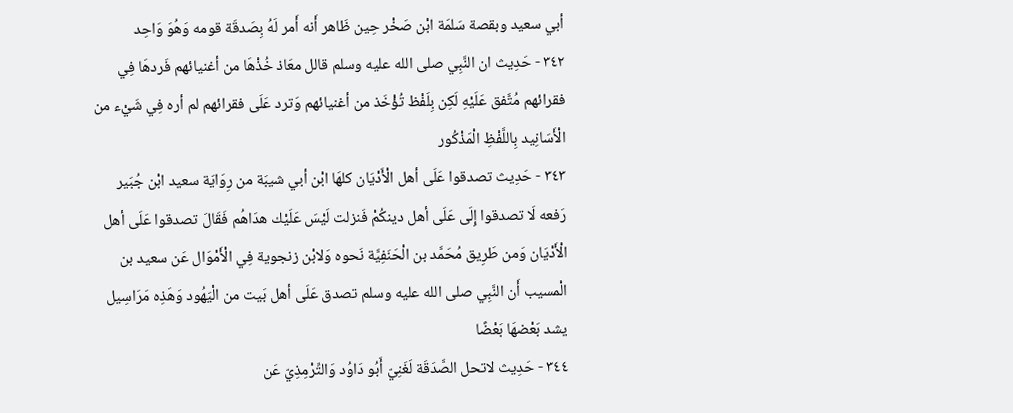أبي سعيد وبقصة سَلمَة ابْن صَخْر حِين ظَاهر أَنه أَمر لَهُ بِصَدقَة قومه وَهُوَ وَاحِد
٣٤٢ - حَدِيث ان النَّبِي صلى الله عليه وسلم قالل معَاذ خُذْهَا من أغنيائهم فَردهَا فِي فقرائهم مُتَّفق عَلَيْهِ لَكِن بِلَفْظ تُؤْخَذ من أغنيائهم وَترد عَلَى فقرائهم لم أره فِي شَيْء من الْأَسَانِيد بِاللَّفْظِ الْمَذْكُور
٣٤٣ - حَدِيث تصدقوا عَلَى أهل الْأَدْيَان كلهَا ابْن أبي شيبَة من رِوَايَة سعيد ابْن جُبَير رَفعه لَا تصدقوا إِلَى عَلَى أهل دينكُمْ فَنزلت لَيْسَ عَلَيْك هدَاهُم فَقَالَ تصدقوا عَلَى أهل الْأَدْيَان وَمن طَرِيق مُحَمَّد بن الْحَنَفِيَّة نَحوه وَلابْن زنجوية فِي الْأَمْوَال عَن سعيد بن الْمسيب أَن النَّبِي صلى الله عليه وسلم تصدق عَلَى أهل بَيت من الْيَهُود وَهَذِه مَرَاسِيل يشد بَعْضهَا بَعْضًا
٣٤٤ - حَدِيث لاتحل الصَّدَقَة لَغَنِيّ أَبُو دَاوُد وَالتِّرْمِذِيّ عَن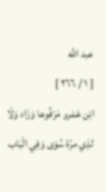عبد الله
[ ١ / ٢٦٦ ]
ابْن عَمْرو مَرْفُوعا وَزَاد وَلَا لذِي مرّة سُوَى وَفِي الْبَاب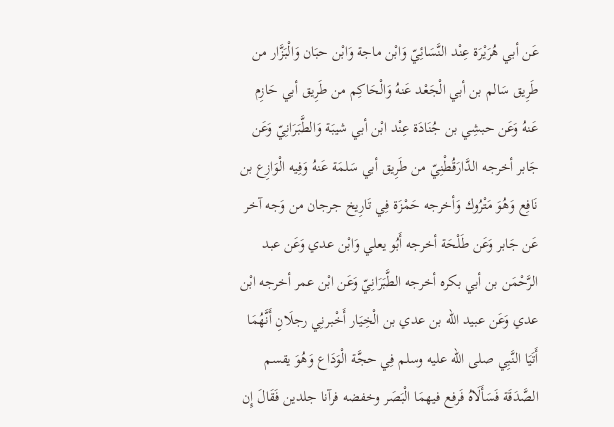عَن أبي هُرَيْرَة عِنْد النَّسَائِيّ وَابْن ماجة وَابْن حبَان وَالْبَزَّار من طَرِيق سَالم بن أبي الْجَعْد عَنهُ وَالْحَاكِم من طَرِيق أبي حَازِم عَنهُ وَعَن حبشِي بن جُنَادَة عِنْد ابْن أبي شيبَة وَالطَّبَرَانِيّ وَعَن جَابر أخرجه الدَّارَقُطْنِيّ من طَرِيق أبي سَلمَة عَنهُ وَفِيه الْوَازِع بن نَافِع وَهُوَ مَتْرُوك وَأخرجه حَمْزَة فِي تَارِيخ جرجان من وَجه آخر عَن جَابر وَعَن طَلْحَة أخرجه أَبُو يعلي وَابْن عدي وَعَن عبد الرَّحْمَن بن أبي بكره أخرجه الطَّبَرَانِيّ وَعَن ابْن عمر أخرجه ابْن عدي وَعَن عبيد الله بن عدي بن الْخِيَار أَخْبرنِي رجلَانِ أَنَّهُمَا أَتَيَا النَّبِي صلى الله عليه وسلم فِي حجَّة الْوَدَاع وَهُوَ يقسم الصَّدَقَة فَسَأَلَاهُ فَرفع فيهمَا الْبَصَر وخفضه فرآنا جلدين فَقَالَ إِن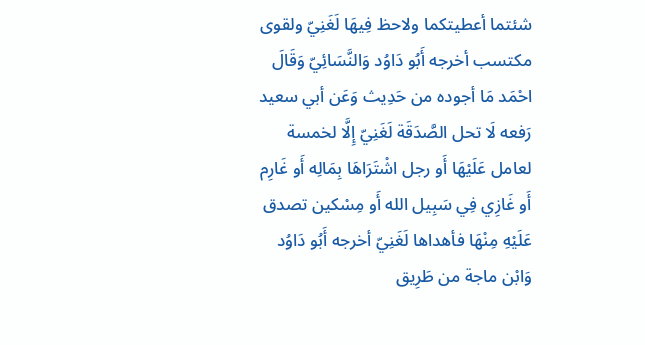شئتما أعطيتكما ولاحظ فِيهَا لَغَنِيّ ولقوى مكتسب أخرجه أَبُو دَاوُد وَالنَّسَائِيّ وَقَالَ احْمَد مَا أجوده من حَدِيث وَعَن أبي سعيد رَفعه لَا تحل الصَّدَقَة لَغَنِيّ إِلَّا لخمسة لعامل عَلَيْهَا أَو رجل اشْتَرَاهَا بِمَالِه أَو غَارِم أَو غَازِي فِي سَبِيل الله أَو مِسْكين تصدق عَلَيْهِ مِنْهَا فأهداها لَغَنِيّ أخرجه أَبُو دَاوُد وَابْن ماجة من طَرِيق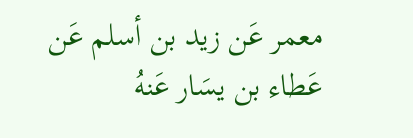معمر عَن زيد بن أسلم عَن عَطاء بن يسَار عَنهُ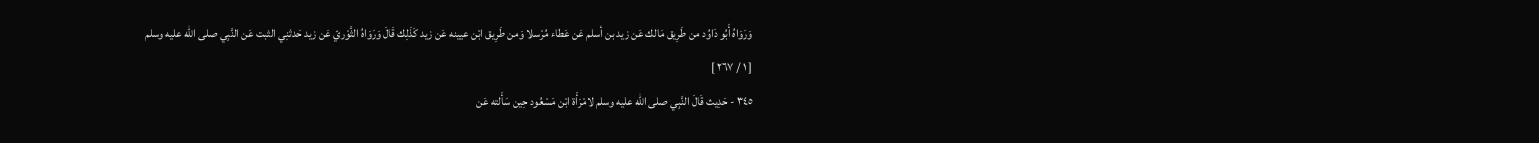وَرَوَاهُ أَبُو دَاوُد من طَرِيق مَالك عَن زيد بن أسلم عَن عَطاء مُرْسلا وَمن طَرِيق ابْن عيينه عَن زيد كَذَلِك قَالَ وَرَوَاهُ الثَّوْريّ عَن زيد حَدثنِي الثبت عَن النَّبِي صلى الله عليه وسلم
[ ١ / ٢٦٧ ]
٣٤٥ - حَدِيث قَالَ النَّبِي صلى الله عليه وسلم لامْرَأَة ابْن مَسْعُود حِين سَأَلته عَن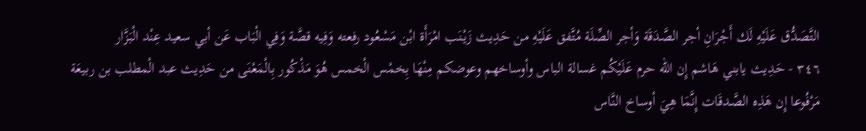التَّصَدُّق عَلَيْهِ لَك أَجْرَانِ أجر الصَّدَقَة وَأجر الصِّلَة مُتَّفق عَلَيْهِ من حَدِيث زَيْنَب امْرَأَة ابْن مَسْعُود رفعته وَفِيه قصَّة وَفِي الْبَاب عَن أبي سعيد عِنْد الْبَزَّار
٣٤٦ - حَدِيث يابني هَاشم إِن الله حرم عَلَيْكُم غسالة الباس وأوساخهم وعوضكم مِنْهَا بِخمْس الْخمس هُوَ مَذْكُور بِالْمَعْنَى من حَدِيث عبد الْمطلب بن ربيعَة مَرْفُوعا إِن هَذِه الصَّدقَات إِنَّمَا هِيَ أوساخ النَّاس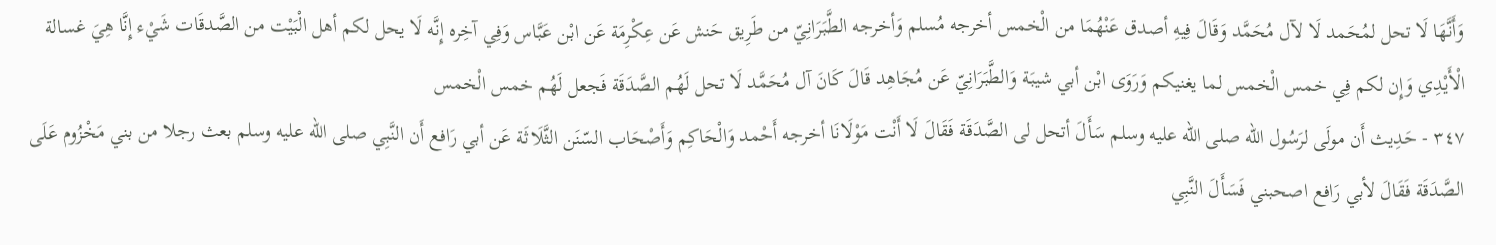وَأَنَّهَا لَا تحل لمُحَمد لَا لآل مُحَمَّد وَقَالَ فِيهِ أصدق عَنْهُمَا من الْخمس أخرجه مُسلم وَأخرجه الطَّبَرَانِيّ من طَرِيق حَنش عَن عِكْرِمَة عَن ابْن عَبَّاس وَفِي آخِره إِنَّه لَا يحل لكم أهل الْبَيْت من الصَّدقَات شَيْء إِنَّا هِيَ غسالة الْأَيْدِي وَإِن لكم فِي خمس الْخمس لما يغنيكم وَرَوَى ابْن أبي شيبَة وَالطَّبَرَانِيّ عَن مُجَاهِد قَالَ كَانَ آل مُحَمَّد لَا تحل لَهُم الصَّدَقَة فَجعل لَهُم خمس الْخمس
٣٤٧ - حَدِيث أَن مولَى لرَسُول الله صلى الله عليه وسلم سَأَلَ أتحل لى الصَّدَقَة فَقَالَ لَا أَنْت مَوْلَانَا أخرجه أَحْمد وَالْحَاكِم وَأَصْحَاب السّنَن الثَّلَاثَة عَن أبي رَافع أَن النَّبِي صلى الله عليه وسلم بعث رجلا من بني مَخْزُوم عَلَى الصَّدَقَة فَقَالَ لأبي رَافع اصحبني فَسَأَلَ النَّبِي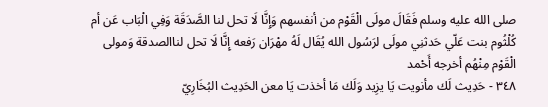صلى الله عليه وسلم فَقَالَ مولَى الْقَوْم من أنفسهم وَإِنَّا لَا تحل لنا الصَّدَقَة وَفِي الْبَاب عَن أم كُلْثُوم بنت عَلّي حَدثنِي مولَى لرَسُول الله يُقَال لَهُ مهْرَان رَفعه إِنَّا لَا تحل لناالصدقة وَمولى الْقَوْم مِنْهُم أخرجه أَحْمد
٣٤٨ - حَدِيث لَك مأنويت يَا يزِيد وَلَك مَا أخذت يَا معن الحَدِيث البُخَارِيّ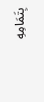بِتَمَامِهِ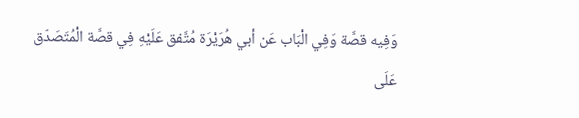وَفِيه قصَّة وَفِي الْبَاب عَن أبي هُرَيْرَة مُتَّفق عَلَيْهِ فِي قصَّة الْمُتَصَدّق عَلَى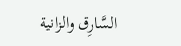السَّارِق والزانية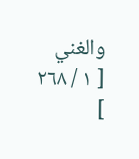والغني
[ ١ / ٢٦٨ ]